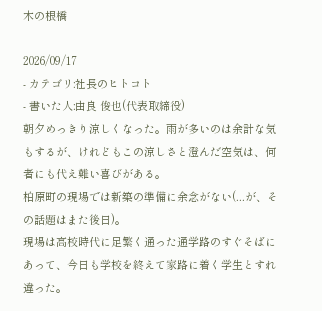木の根橋

2026/09/17
- カテゴリ:社長のヒトコト
- 書いた人:由良 俊也(代表取締役)
朝夕めっきり涼しくなった。雨が多いのは余計な気もするが、けれどもこの涼しさと澄んだ空気は、何者にも代え難い喜びがある。
柏原町の現場では新築の準備に余念がない(...が、その話題はまた後日)。
現場は高校時代に足繁く通った通学路のすぐそばにあって、今日も学校を終えて家路に着く学生とすれ違った。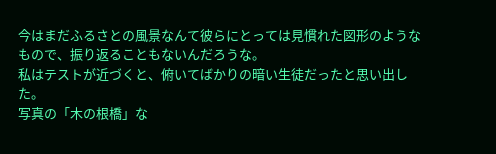今はまだふるさとの風景なんて彼らにとっては見慣れた図形のようなもので、振り返ることもないんだろうな。
私はテストが近づくと、俯いてばかりの暗い生徒だったと思い出した。
写真の「木の根橋」な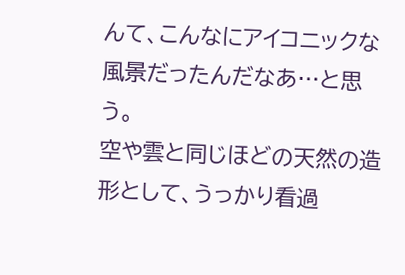んて、こんなにアイコニックな風景だったんだなあ…と思う。
空や雲と同じほどの天然の造形として、うっかり看過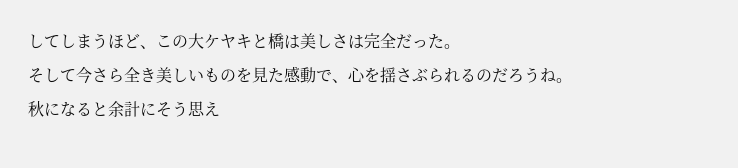してしまうほど、この大ケヤキと橋は美しさは完全だった。
そして今さら全き美しいものを見た感動で、心を揺さぶられるのだろうね。
秋になると余計にそう思え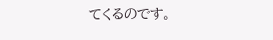てくるのです。